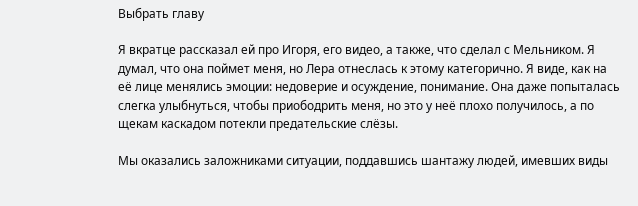Выбрать главу

Я вкратце рассказал ей про Игоря, его видео, а также, что сделал с Мельником. Я думал, что она поймет меня, но Лера отнеслась к этому категорично. Я виде, как на её лице менялись эмоции: недоверие и осуждение, понимание. Она даже попыталась слегка улыбнуться, чтобы приободрить меня, но это у неё плохо получилось, а по щекам каскадом потекли предательские слёзы.

Мы оказались заложниками ситуации, поддавшись шантажу людей, имевших виды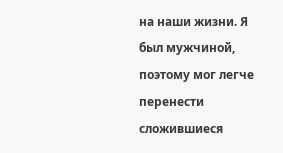на наши жизни. Я был мужчиной, поэтому мог легче перенести сложившиеся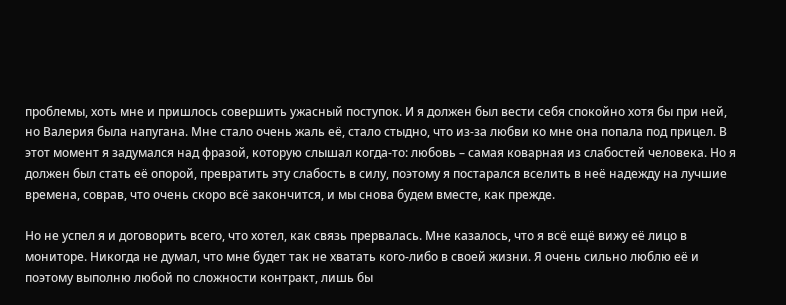проблемы, хоть мне и пришлось совершить ужасный поступок. И я должен был вести себя спокойно хотя бы при ней, но Валерия была напугана. Мне стало очень жаль её, стало стыдно, что из-за любви ко мне она попала под прицел. В этот момент я задумался над фразой, которую слышал когда-то: любовь – самая коварная из слабостей человека. Но я должен был стать её опорой, превратить эту слабость в силу, поэтому я постарался вселить в неё надежду на лучшие времена, соврав, что очень скоро всё закончится, и мы снова будем вместе, как прежде.

Но не успел я и договорить всего, что хотел, как связь прервалась. Мне казалось, что я всё ещё вижу её лицо в мониторе. Никогда не думал, что мне будет так не хватать кого-либо в своей жизни. Я очень сильно люблю её и поэтому выполню любой по сложности контракт, лишь бы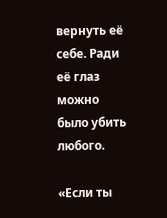вернуть её себе. Ради её глаз можно было убить любого.

«Если ты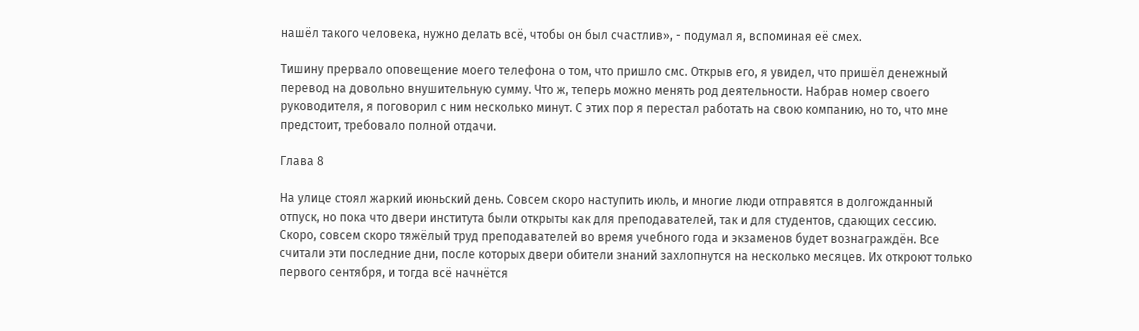нашёл такого человека, нужно делать всё, чтобы он был счастлив», - подумал я, вспоминая её смех.

Тишину прервало оповещение моего телефона о том, что пришло смс. Открыв его, я увидел, что пришёл денежный перевод на довольно внушительную сумму. Что ж, теперь можно менять род деятельности. Набрав номер своего руководителя, я поговорил с ним несколько минут. С этих пор я перестал работать на свою компанию, но то, что мне предстоит, требовало полной отдачи.

Глава 8

На улице стоял жаркий июньский день. Совсем скоро наступить июль, и многие люди отправятся в долгожданный отпуск, но пока что двери института были открыты как для преподавателей, так и для студентов, сдающих сессию. Скоро, совсем скоро тяжёлый труд преподавателей во время учебного года и экзаменов будет вознаграждён. Все считали эти последние дни, после которых двери обители знаний захлопнутся на несколько месяцев. Их откроют только первого сентября, и тогда всё начнётся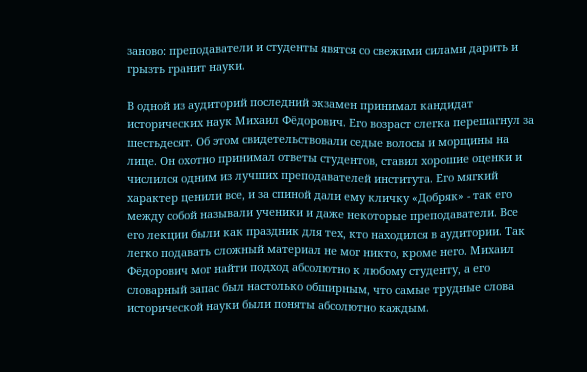заново: преподаватели и студенты явятся со свежими силами дарить и грызть гранит науки.

В одной из аудиторий последний экзамен принимал кандидат исторических наук Михаил Фёдорович. Его возраст слегка перешагнул за шестьдесят. Об этом свидетельствовали седые волосы и морщины на лице. Он охотно принимал ответы студентов, ставил хорошие оценки и числился одним из лучших преподавателей института. Его мягкий характер ценили все, и за спиной дали ему кличку «Добряк» - так его между собой называли ученики и даже некоторые преподаватели. Все его лекции были как праздник для тех, кто находился в аудитории. Так легко подавать сложный материал не мог никто, кроме него. Михаил Фёдорович мог найти подход абсолютно к любому студенту, а его словарный запас был настолько обширным, что самые трудные слова исторической науки были поняты абсолютно каждым.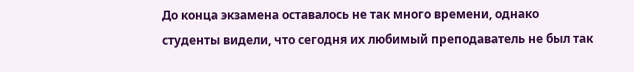До конца экзамена оставалось не так много времени, однако студенты видели, что сегодня их любимый преподаватель не был так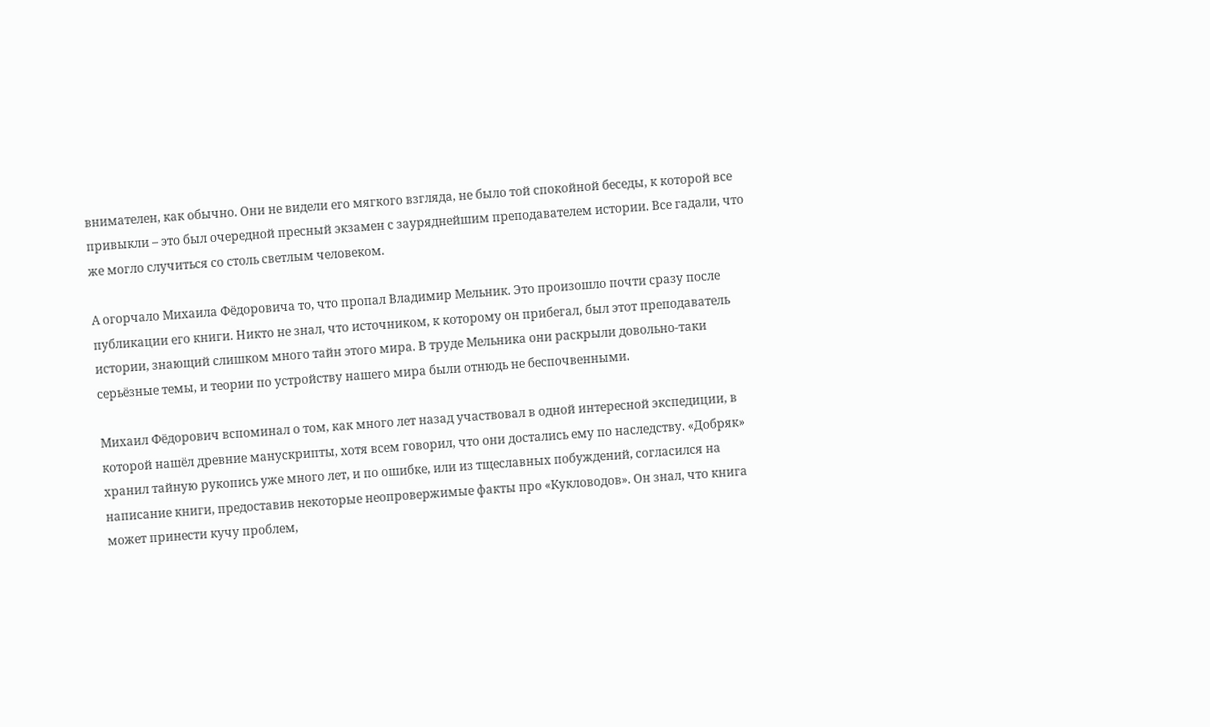внимателен, как обычно. Они не видели его мягкого взгляда, не было той спокойной беседы, к которой все привыкли – это был очередной пресный экзамен с зауряднейшим преподавателем истории. Все гадали, что же могло случиться со столь светлым человеком.

А огорчало Михаила Фёдоровича то, что пропал Владимир Мельник. Это произошло почти сразу после публикации его книги. Никто не знал, что источником, к которому он прибегал, был этот преподаватель истории, знающий слишком много тайн этого мира. В труде Мельника они раскрыли довольно-таки серьёзные темы, и теории по устройству нашего мира были отнюдь не беспочвенными.

Михаил Фёдорович вспоминал о том, как много лет назад участвовал в одной интересной экспедиции, в которой нашёл древние манускрипты, хотя всем говорил, что они достались ему по наследству. «Добряк» хранил тайную рукопись уже много лет, и по ошибке, или из тщеславных побуждений, согласился на написание книги, предоставив некоторые неопровержимые факты про «Кукловодов». Он знал, что книга может принести кучу проблем,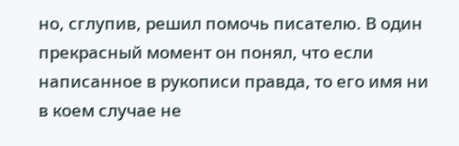но, сглупив, решил помочь писателю. В один прекрасный момент он понял, что если написанное в рукописи правда, то его имя ни в коем случае не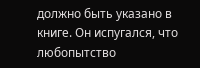должно быть указано в книге. Он испугался, что любопытство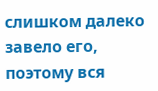слишком далеко завело его, поэтому вся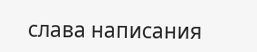слава написания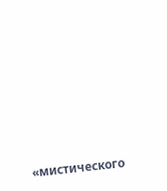«мистического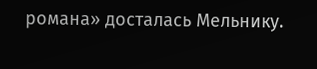романа» досталась Мельнику.